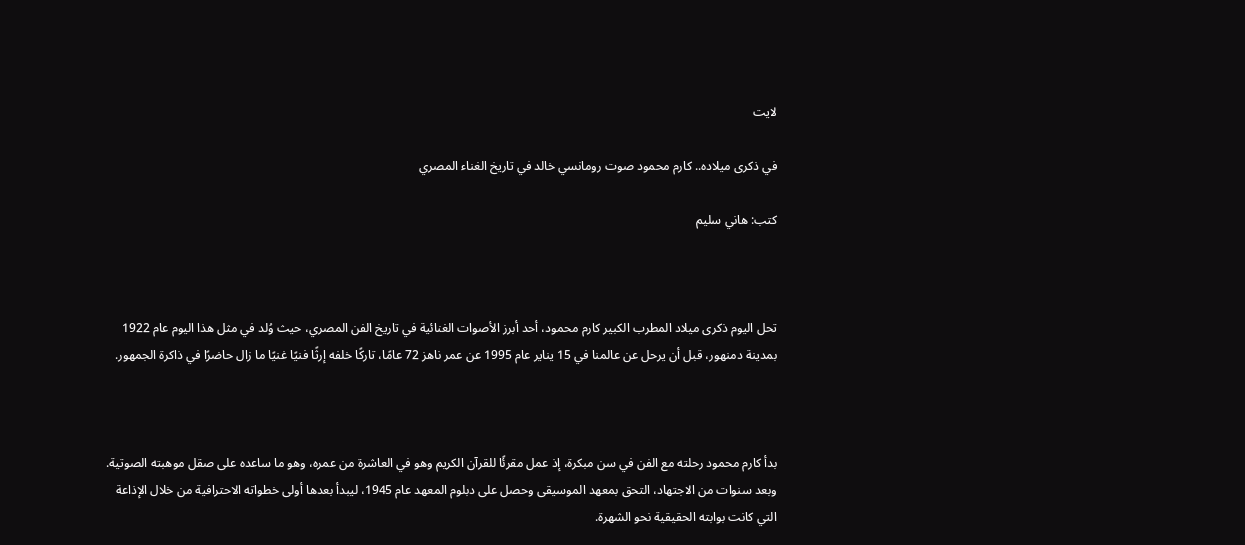لايت

في ذكرى ميلاده.. كارم محمود صوت رومانسي خالد في تاريخ الغناء المصري

كتب: هاني سليم



تحل اليوم ذكرى ميلاد المطرب الكبير كارم محمود، أحد أبرز الأصوات الغنائية في تاريخ الفن المصري، حيث وُلد في مثل هذا اليوم عام 1922 بمدينة دمنهور، قبل أن يرحل عن عالمنا في 15 يناير عام 1995 عن عمر ناهز 72 عامًا، تاركًا خلفه إرثًا فنيًا غنيًا ما زال حاضرًا في ذاكرة الجمهور.



بدأ كارم محمود رحلته مع الفن في سن مبكرة، إذ عمل مقرئًا للقرآن الكريم وهو في العاشرة من عمره، وهو ما ساعده على صقل موهبته الصوتية. وبعد سنوات من الاجتهاد، التحق بمعهد الموسيقى وحصل على دبلوم المعهد عام 1945، ليبدأ بعدها أولى خطواته الاحترافية من خلال الإذاعة التي كانت بوابته الحقيقية نحو الشهرة.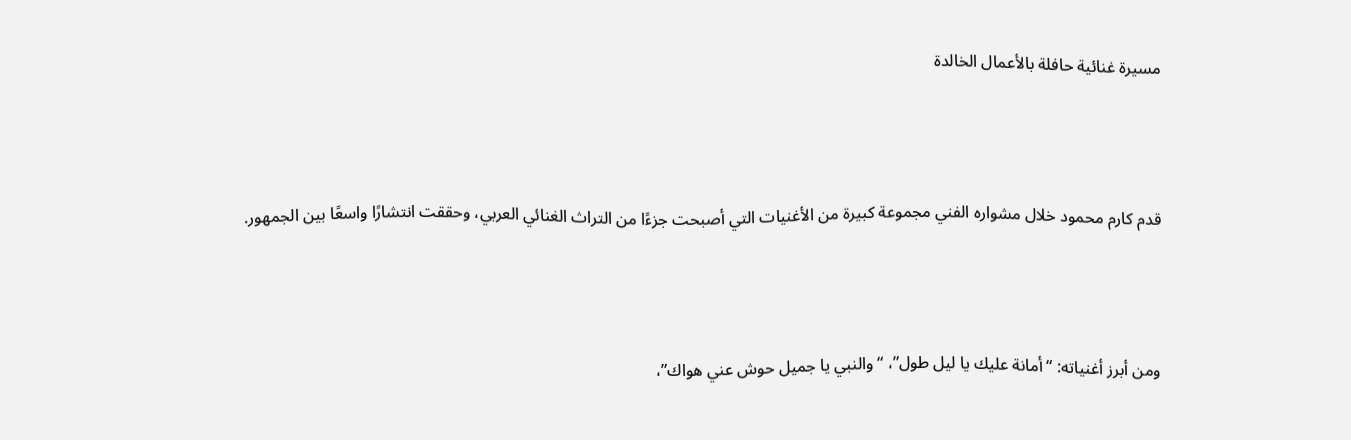مسيرة غنائية حافلة بالأعمال الخالدة



قدم كارم محمود خلال مشواره الفني مجموعة كبيرة من الأغنيات التي أصبحت جزءًا من التراث الغنائي العربي، وحققت انتشارًا واسعًا بين الجمهور.



ومن أبرز أغنياته: “أمانة عليك يا ليل طول”، “والنبي يا جميل حوش عني هواك”،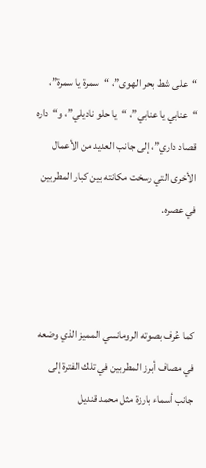“على شط بحر الهوى”، “سمرة يا سمرة”، “عنابي يا عنابي”، “يا حلو ناديلي”، و“داره قصاد داري”، إلى جانب العديد من الأعمال الأخرى التي رسخت مكانته بين كبار المطربين في عصره.



كما عُرف بصوته الرومانسي المميز الذي وضعه في مصاف أبرز المطربين في تلك الفترة إلى جانب أسماء بارزة مثل محمد قنديل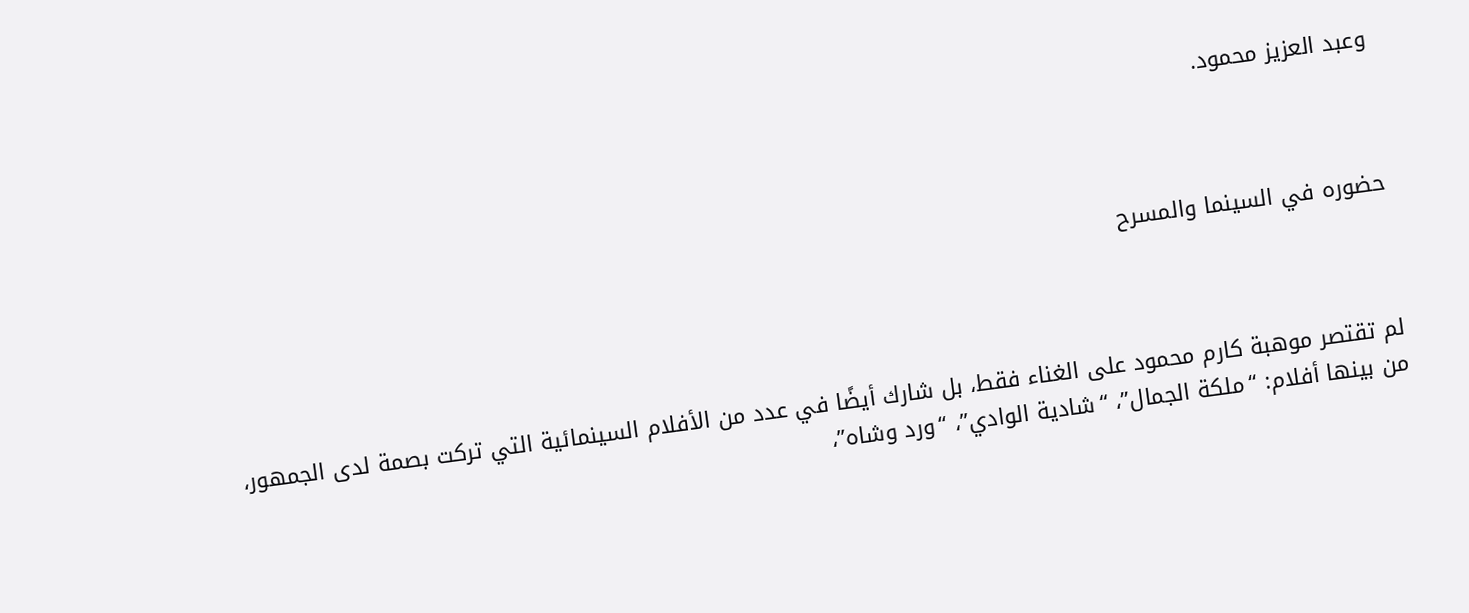وعبد العزيز محمود.



حضوره في السينما والمسرح



لم تقتصر موهبة كارم محمود على الغناء فقط، بل شارك أيضًا في عدد من الأفلام السينمائية التي تركت بصمة لدى الجمهور، من بينها أفلام: “ملكة الجمال”، “شادية الوادي”، “ورد وشاه”،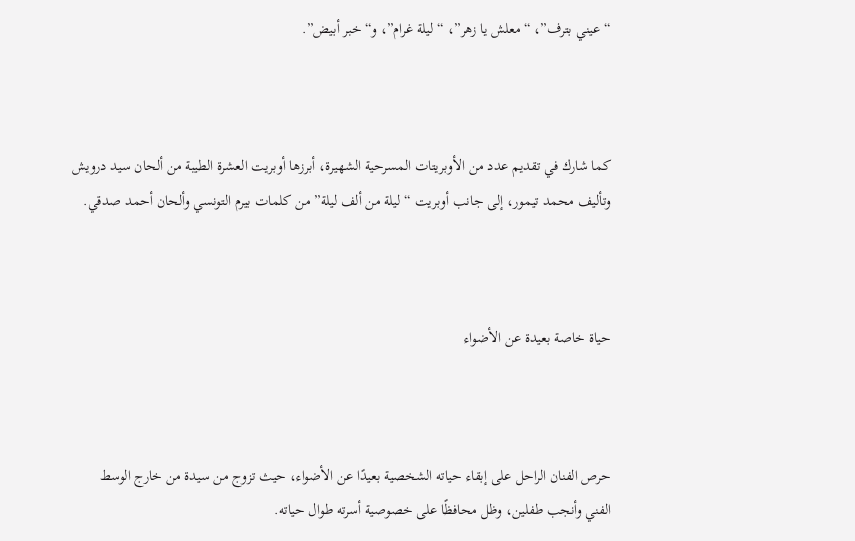“عيني بترف”، “معلش يا زهر”، “ليلة غرام”، و“خبر أبيض”.



كما شارك في تقديم عدد من الأوبريتات المسرحية الشهيرة، أبرزها أوبريت العشرة الطيبة من ألحان سيد درويش وتأليف محمد تيمور، إلى جانب أوبريت “ليلة من ألف ليلة” من كلمات بيرم التونسي وألحان أحمد صدقي.



حياة خاصة بعيدة عن الأضواء



حرص الفنان الراحل على إبقاء حياته الشخصية بعيدًا عن الأضواء، حيث تزوج من سيدة من خارج الوسط الفني وأنجب طفلين، وظل محافظًا على خصوصية أسرته طوال حياته.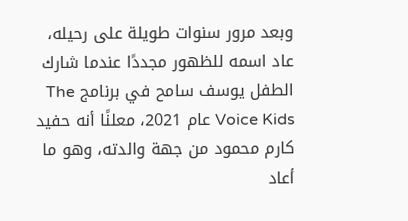وبعد مرور سنوات طويلة على رحيله، عاد اسمه للظهور مجددًا عندما شارك الطفل يوسف سامح في برنامج The Voice Kids عام 2021، معلنًا أنه حفيد كارم محمود من جهة والدته، وهو ما أعاد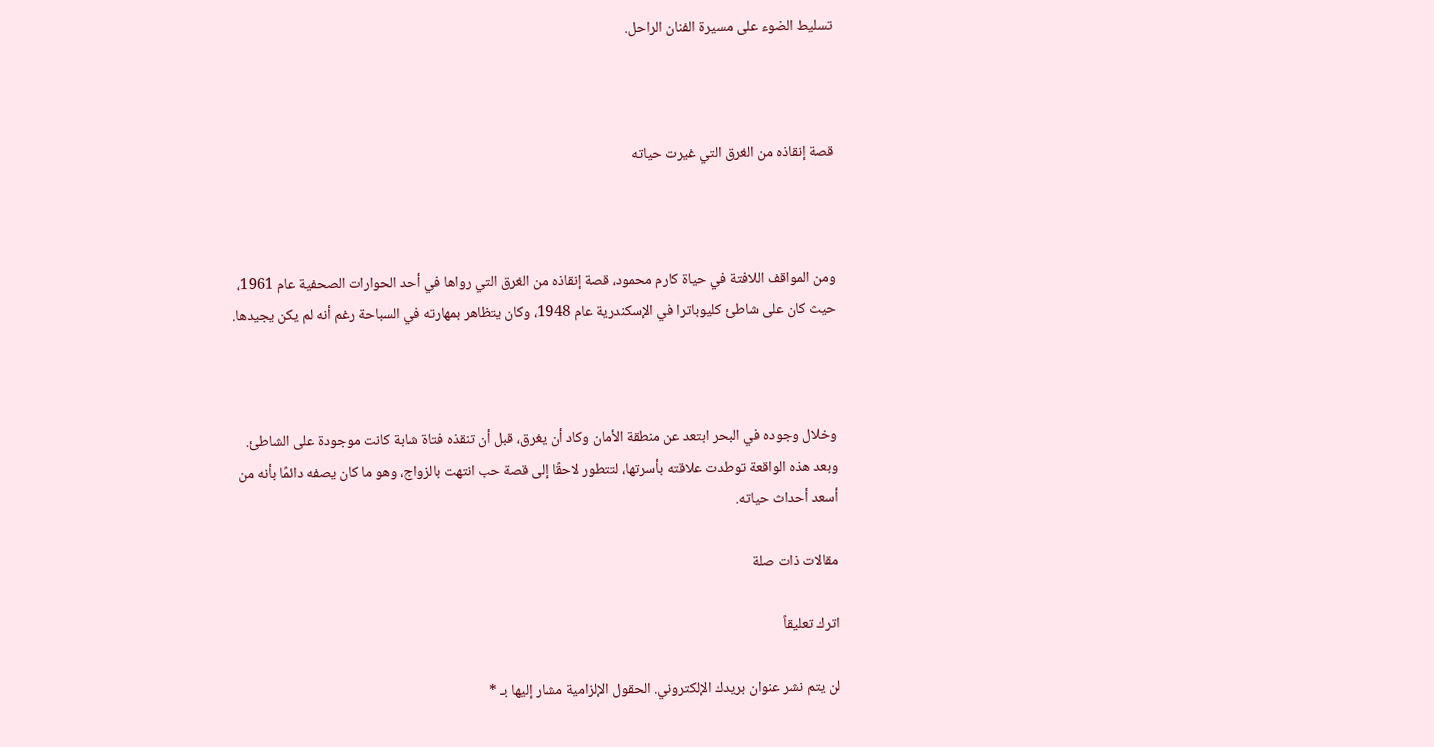تسليط الضوء على مسيرة الفنان الراحل.



قصة إنقاذه من الغرق التي غيرت حياته



ومن المواقف اللافتة في حياة كارم محمود، قصة إنقاذه من الغرق التي رواها في أحد الحوارات الصحفية عام 1961، حيث كان على شاطئ كليوباترا في الإسكندرية عام 1948، وكان يتظاهر بمهارته في السباحة رغم أنه لم يكن يجيدها.



وخلال وجوده في البحر ابتعد عن منطقة الأمان وكاد أن يغرق، قبل أن تنقذه فتاة شابة كانت موجودة على الشاطئ. وبعد هذه الواقعة توطدت علاقته بأسرتها، لتتطور لاحقًا إلى قصة حب انتهت بالزواج، وهو ما كان يصفه دائمًا بأنه من أسعد أحداث حياته.

مقالات ذات صلة

اترك تعليقاً

لن يتم نشر عنوان بريدك الإلكتروني. الحقول الإلزامية مشار إليها بـ *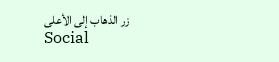زر الذهاب إلى الأعلى
Social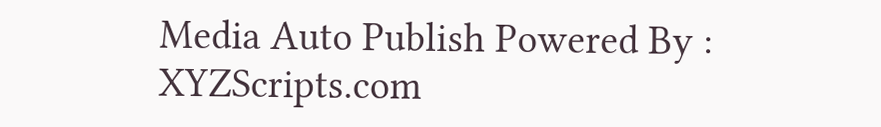Media Auto Publish Powered By : XYZScripts.com